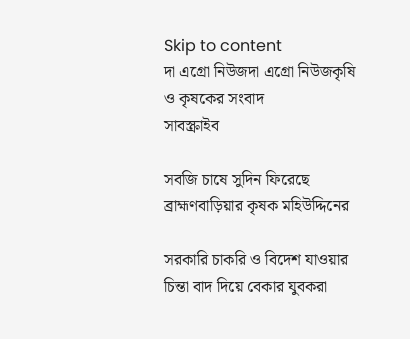Skip to content
দা এগ্রো নিউজদা এগ্রো নিউজকৃষি ও কৃষকের সংবাদ
সাবস্ক্রাইব

সবজি চাষে সুদিন ফিরেছে ব্রাহ্মণবাড়িয়ার কৃষক মহিউদ্দিনের

সরকারি চাকরি ও বিদেশ যাওয়ার চিন্তা বাদ দিয়ে বেকার যুবকরা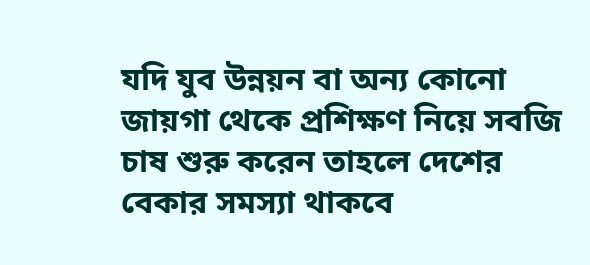যদি যুব উন্নয়ন বা অন্য কোনো জায়গা থেকে প্রশিক্ষণ নিয়ে সবজি চাষ শুরু করেন তাহলে দেশের বেকার সমস্যা থাকবে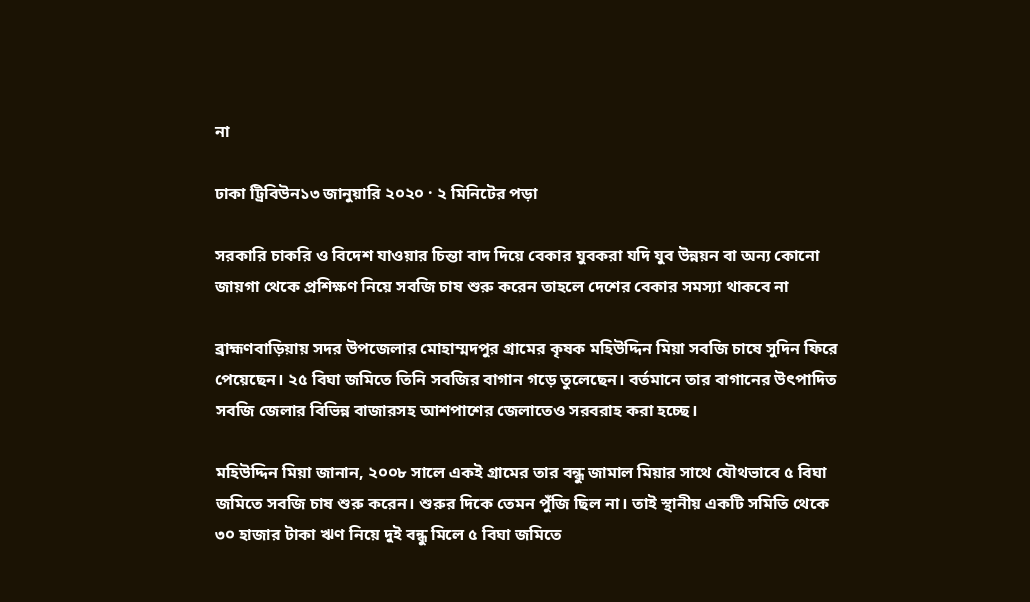না

ঢাকা ট্রিবিউন১৩ জানুয়ারি ২০২০ · ২ মিনিটের পড়া

সরকারি চাকরি ও বিদেশ যাওয়ার চিন্তা বাদ দিয়ে বেকার যুবকরা যদি যুব উন্নয়ন বা অন্য কোনো জায়গা থেকে প্রশিক্ষণ নিয়ে সবজি চাষ শুরু করেন তাহলে দেশের বেকার সমস্যা থাকবে না

ব্রাহ্মণবাড়িয়ায় সদর উপজেলার মোহাম্মদপুর গ্রামের কৃষক মহিউদ্দিন মিয়া সবজি চাষে সুদিন ফিরে পেয়েছেন। ২৫ বিঘা জমিতে তিনি সবজির বাগান গড়ে তুলেছেন। বর্তমানে তার বাগানের উৎপাদিত সবজি জেলার বিভিন্ন বাজারসহ আশপাশের জেলাতেও সরবরাহ করা হচ্ছে।

মহিউদ্দিন মিয়া জানান, ২০০৮ সালে একই গ্রামের তার বন্ধু জামাল মিয়ার সাথে যৌথভাবে ৫ বিঘা জমিতে সবজি চাষ শুরু করেন। শুরুর দিকে তেমন পুঁজি ছিল না। তাই স্থানীয় একটি সমিতি থেকে ৩০ হাজার টাকা ঋণ নিয়ে দুই বন্ধু মিলে ৫ বিঘা জমিতে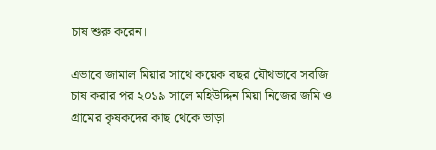চাষ শুরু করেন।

এভাবে জামাল মিয়ার সাথে কয়েক বছর যৌথভাবে সবজি চাষ করার পর ২০১৯ সালে মহিউদ্দিন মিয়া নিজের জমি ও গ্রামের কৃষকদের কাছ থেকে ভাড়া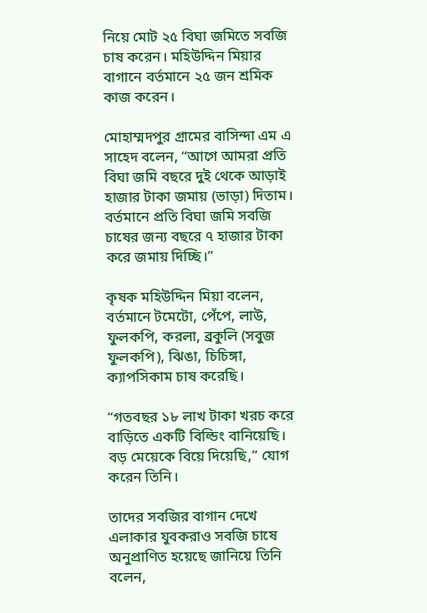নিয়ে মোট ২৫ বিঘা জমিতে সবজি চাষ করেন। মহিউদ্দিন মিয়ার বাগানে বর্তমানে ২৫ জন শ্রমিক কাজ করেন।

মোহাম্মদপুর গ্রামের বাসিন্দা এম এ সাহেদ বলেন, “আগে আমরা প্রতি বিঘা জমি বছরে দুই থেকে আড়াই হাজার টাকা জমায় (ভাড়া) দিতাম। বর্তমানে প্রতি বিঘা জমি সবজি চাষের জন্য বছরে ৭ হাজার টাকা করে জমায় দিচ্ছি।”

কৃষক মহিউদ্দিন মিয়া বলেন, বর্তমানে টমেটো, পেঁপে, লাউ, ফুলকপি, করলা, ব্রকুলি (সবুজ ফুলকপি), ঝিঙা, চিচিঙ্গা, ক্যাপসিকাম চাষ করেছি।

“গতবছর ১৮ লাখ টাকা খরচ করে বাড়িতে একটি বিল্ডিং বানিয়েছি। বড় মেয়েকে বিয়ে দিয়েছি,” যোগ করেন তিনি।

তাদের সবজির বাগান দেখে এলাকার যুবকরাও সবজি চাষে অনুপ্রাণিত হয়েছে জানিয়ে তিনি বলেন,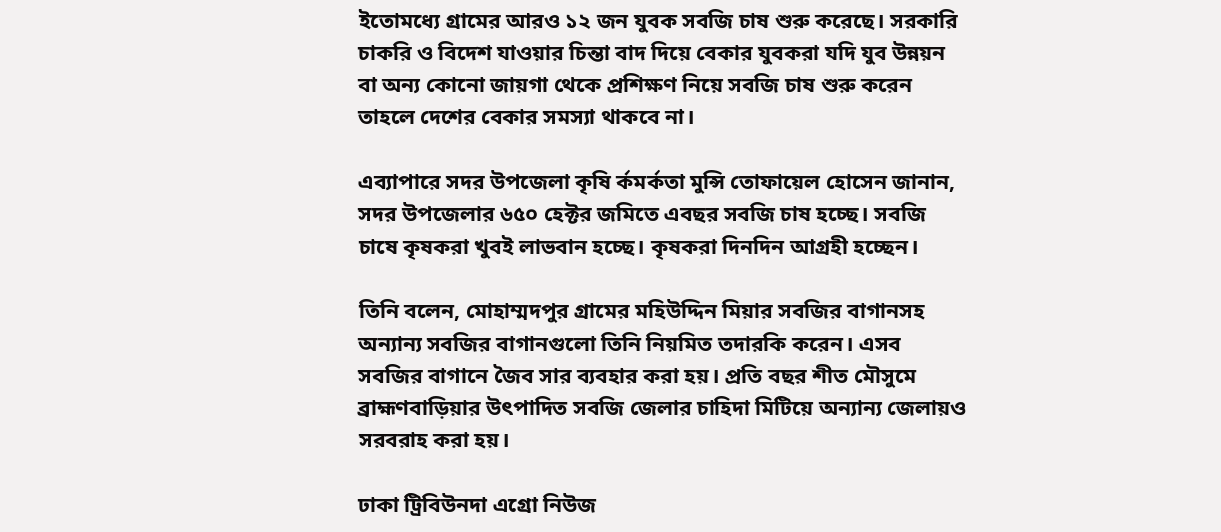ইতোমধ্যে গ্রামের আরও ১২ জন যুবক সবজি চাষ শুরু করেছে। সরকারি চাকরি ও বিদেশ যাওয়ার চিন্তা বাদ দিয়ে বেকার যুবকরা যদি যুব উন্নয়ন বা অন্য কোনো জায়গা থেকে প্রশিক্ষণ নিয়ে সবজি চাষ শুরু করেন তাহলে দেশের বেকার সমস্যা থাকবে না।

এব্যাপারে সদর উপজেলা কৃষি র্কমর্কতা মুন্সি তোফায়েল হোসেন জানান, সদর উপজেলার ৬৫০ হেক্টর জমিতে এবছর সবজি চাষ হচ্ছে। সবজি চাষে কৃষকরা খুবই লাভবান হচ্ছে। কৃষকরা দিনদিন আগ্রহী হচ্ছেন।

তিনি বলেন, মোহাম্মদপুর গ্রামের মহিউদ্দিন মিয়ার সবজির বাগানসহ অন্যান্য সবজির বাগানগুলো তিনি নিয়মিত তদারকি করেন। এসব সবজির বাগানে জৈব সার ব্যবহার করা হয়। প্রতি বছর শীত মৌসুমে ব্রাহ্মণবাড়িয়ার উৎপাদিত সবজি জেলার চাহিদা মিটিয়ে অন্যান্য জেলায়ও সরবরাহ করা হয়।

ঢাকা ট্রিবিউনদা এগ্রো নিউজ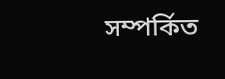সম্পর্কিত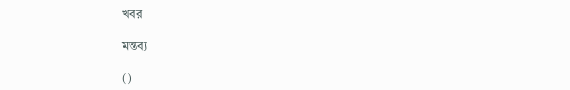খবর

মন্তব্য

()